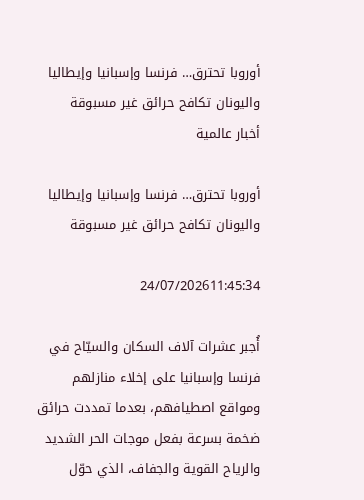أوروبا تحترق… فرنسا وإسبانيا وإيطاليا واليونان تكافح حرائق غير مسبوقة
أخبار عالمية

أوروبا تحترق… فرنسا وإسبانيا وإيطاليا واليونان تكافح حرائق غير مسبوقة

24/07/202611:45:34

أُجبر عشرات آلاف السكان والسيّاح في فرنسا وإسبانيا على إخلاء منازلهم ومواقع اصطيافهم، بعدما تمددت حرائق ضخمة بسرعة بفعل موجات الحر الشديد والرياح القوية والجفاف، الذي حوّل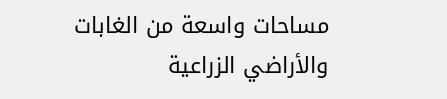مساحات واسعة من الغابات والأراضي الزراعية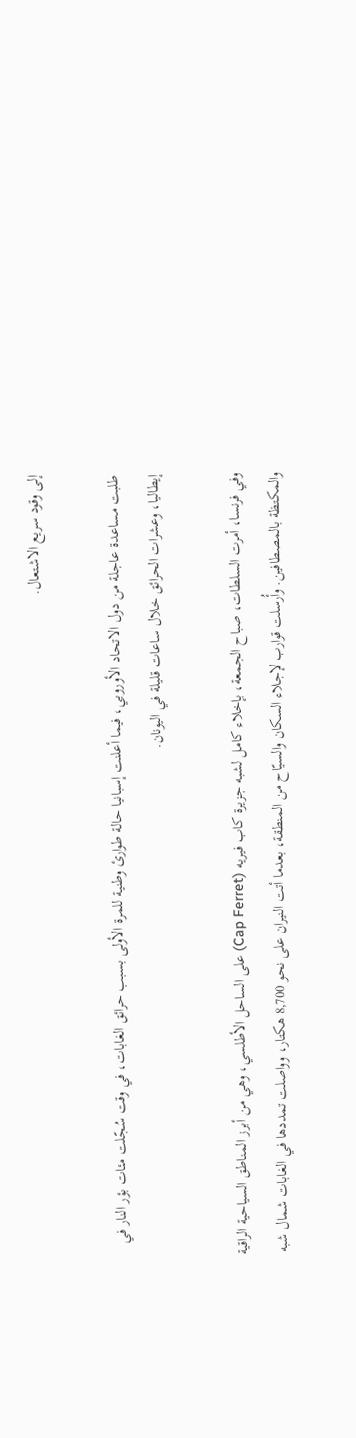إلى وقود سريع الاشتعال.

طلبت مساعدة عاجلة من دول الاتحاد الأوروبي، فيما أعلنت إسبانيا حالة طوارئ وطنية للمرة الأولى بسبب حرائق الغابات، في وقت سُجّلت مئات بؤر النار في إيطاليا، وعشرات الحرائق خلال ساعات قليلة في اليونان.

وفي فرنسا، أمرت السلطات، صباح الجمعة، بإخلاء كامل لشبه جزيرة كاب فيريه (Cap Ferret) على الساحل الأطلسي، وهي من أبرز المناطق السياحية الراقية والمكتظة بالمصطافين. وأُرسلت قوارب لإجلاء السكان والسيّاح من المنطقة، بعدما أتت النيران على نحو 8,700 هكتار، وواصلت تمددها في الغابات شمال شبه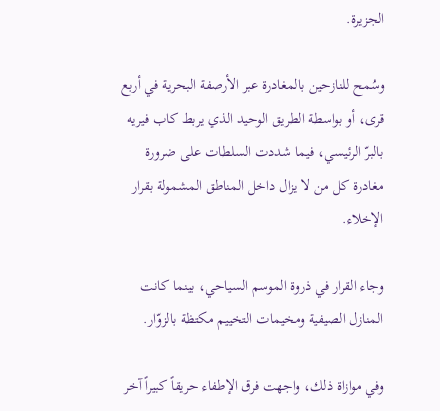الجزيرة.

وسُمح للنازحين بالمغادرة عبر الأرصفة البحرية في أربع قرى، أو بواسطة الطريق الوحيد الذي يربط كاب فيريه بالبرّ الرئيسي، فيما شددت السلطات على ضرورة مغادرة كل من لا يزال داخل المناطق المشمولة بقرار الإخلاء.

وجاء القرار في ذروة الموسم السياحي، بينما كانت المنازل الصيفية ومخيمات التخييم مكتظة بالزوّار.

وفي موازاة ذلك، واجهت فرق الإطفاء حريقاً كبيراً آخر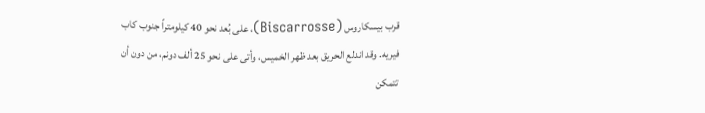قرب بيسكاروس (Biscarrosse)، على بُعد نحو 40 كيلومتراً جنوب كاب فيريه. وقد اندلع الحريق بعد ظهر الخميس، وأتى على نحو 25 ألف دونم، من دون أن تتمكن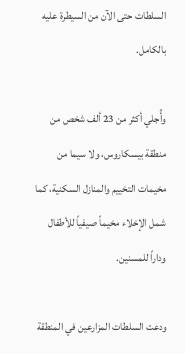السلطات حتى الآن من السيطرة عليه بالكامل.

وأُجلي أكثر من 23 ألف شخص من منطقة بيسكاروس، ولا سيما من مخيمات التخييم والمنازل السكنية، كما شمل الإخلاء مخيماً صيفياً للأطفال وداراً للمسنين.

ودعت السلطات المزارعين في المنطقة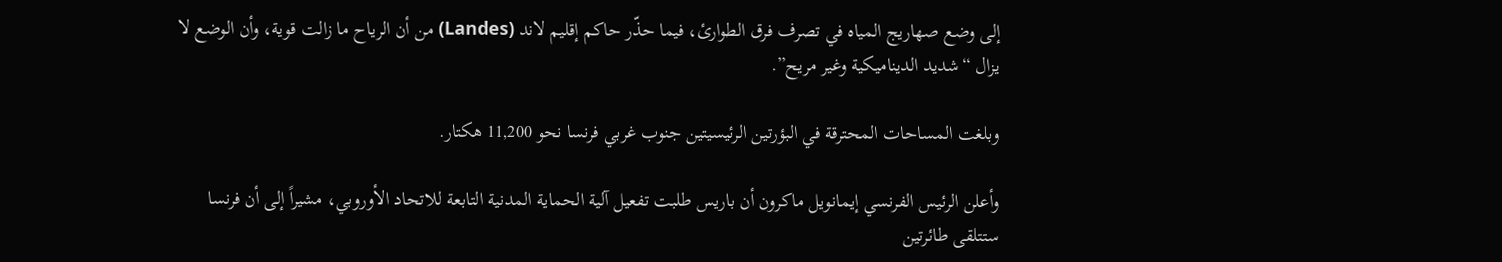إلى وضع صهاريج المياه في تصرف فرق الطوارئ، فيما حذّر حاكم إقليم لاند (Landes) من أن الرياح ما زالت قوية، وأن الوضع لا يزال “شديد الديناميكية وغير مريح”.

وبلغت المساحات المحترقة في البؤرتين الرئيسيتين جنوب غربي فرنسا نحو 11,200 هكتار.

وأعلن الرئيس الفرنسي إيمانويل ماكرون أن باريس طلبت تفعيل آلية الحماية المدنية التابعة للاتحاد الأوروبي، مشيراً إلى أن فرنسا ستتلقى طائرتين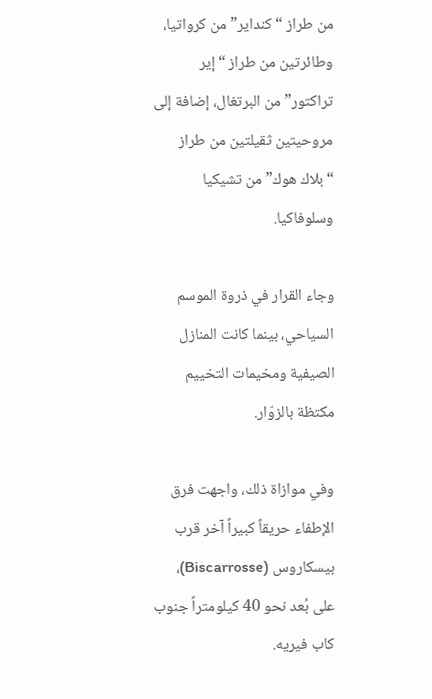من طراز “كنداير” من كرواتيا، وطائرتين من طراز “إير تراكتور” من البرتغال، إضافة إلى مروحيتين ثقيلتين من طراز “بلاك هوك” من تشيكيا وسلوفاكيا.

وجاء القرار في ذروة الموسم السياحي، بينما كانت المنازل الصيفية ومخيمات التخييم مكتظة بالزوّار.

وفي موازاة ذلك، واجهت فرق الإطفاء حريقاً كبيراً آخر قرب بيسكاروس (Biscarrosse)، على بُعد نحو 40 كيلومتراً جنوب كاب فيريه.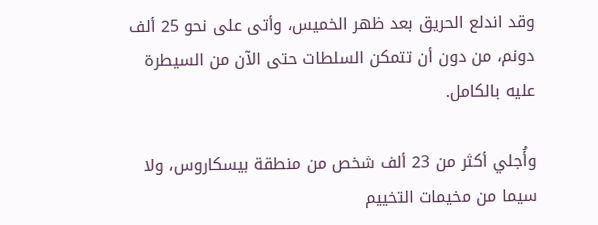وقد اندلع الحريق بعد ظهر الخميس، وأتى على نحو 25 ألف دونم، من دون أن تتمكن السلطات حتى الآن من السيطرة عليه بالكامل.

وأُجلي أكثر من 23 ألف شخص من منطقة بيسكاروس، ولا سيما من مخيمات التخييم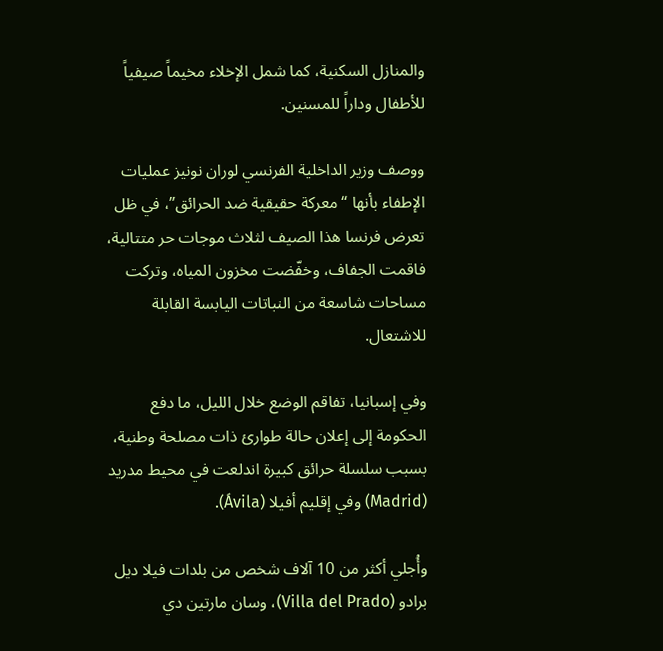والمنازل السكنية، كما شمل الإخلاء مخيماً صيفياً للأطفال وداراً للمسنين.

ووصف وزير الداخلية الفرنسي لوران نونيز عمليات الإطفاء بأنها “معركة حقيقية ضد الحرائق”، في ظل تعرض فرنسا هذا الصيف لثلاث موجات حر متتالية، فاقمت الجفاف، وخفّضت مخزون المياه، وتركت مساحات شاسعة من النباتات اليابسة القابلة للاشتعال.

وفي إسبانيا، تفاقم الوضع خلال الليل، ما دفع الحكومة إلى إعلان حالة طوارئ ذات مصلحة وطنية، بسبب سلسلة حرائق كبيرة اندلعت في محيط مدريد (Madrid) وفي إقليم أفيلا (Ávila).

وأُجلي أكثر من 10 آلاف شخص من بلدات فيلا ديل برادو (Villa del Prado)، وسان مارتين دي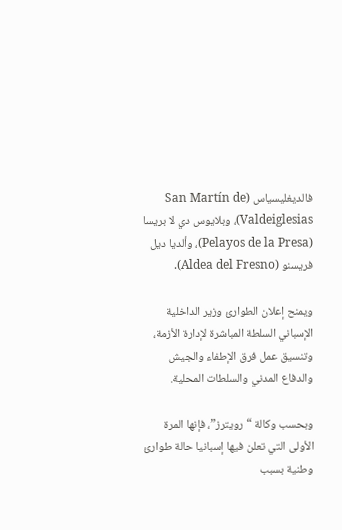فالديغليسياس (San Martín de Valdeiglesias)، وبلايوس دي لا بريسا (Pelayos de la Presa)، وألديا ديل فريسنو (Aldea del Fresno).

ويمنح إعلان الطوارئ وزير الداخلية الإسباني السلطة المباشرة لإدارة الأزمة، وتنسيق عمل فرق الإطفاء والجيش والدفاع المدني والسلطات المحلية.

وبحسب وكالة “رويترز”، فإنها المرة الأولى التي تعلن فيها إسبانيا حالة طوارئ وطنية بسبب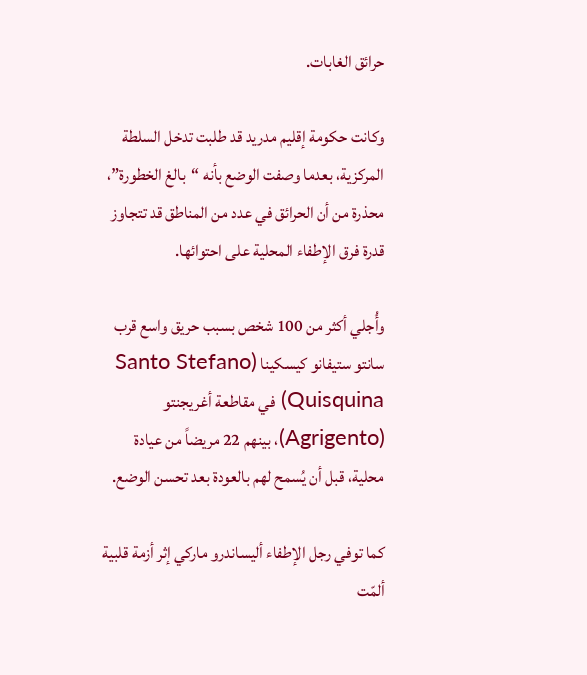حرائق الغابات.

وكانت حكومة إقليم مدريد قد طلبت تدخل السلطة المركزية، بعدما وصفت الوضع بأنه “بالغ الخطورة”، محذرة من أن الحرائق في عدد من المناطق قد تتجاوز قدرة فرق الإطفاء المحلية على احتوائها.

وأُجلي أكثر من 100 شخص بسبب حريق واسع قرب سانتو ستيفانو كيسكينا (Santo Stefano Quisquina) في مقاطعة أغريجنتو (Agrigento)، بينهم 22 مريضاً من عيادة محلية، قبل أن يُسمح لهم بالعودة بعد تحسن الوضع.

كما توفي رجل الإطفاء أليساندرو ماركي إثر أزمة قلبية ألمّت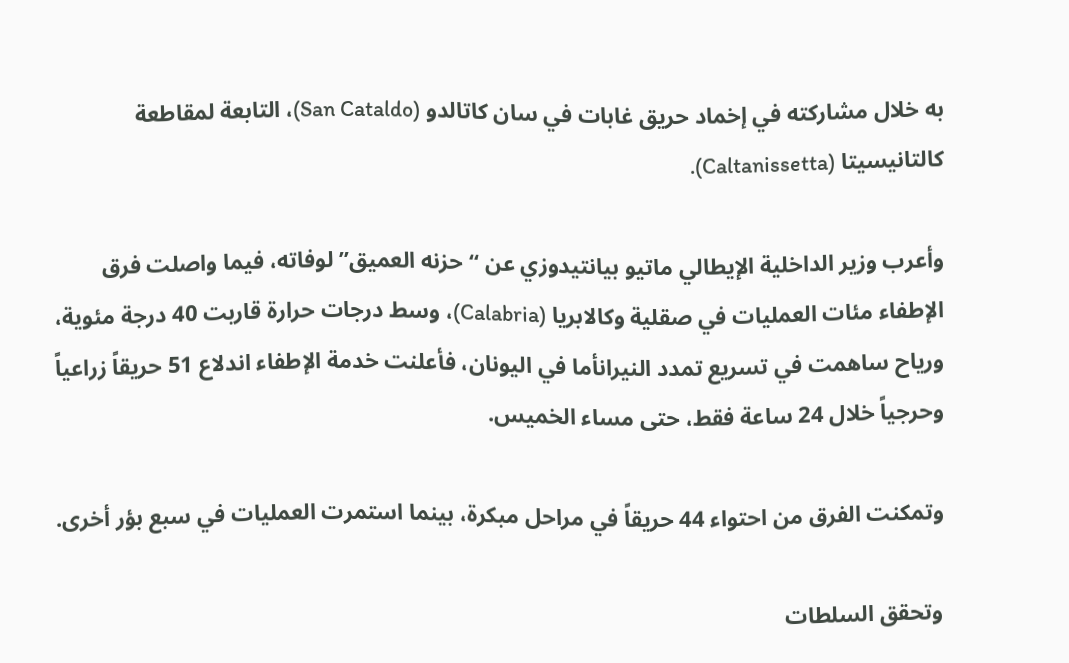به خلال مشاركته في إخماد حريق غابات في سان كاتالدو (San Cataldo)، التابعة لمقاطعة كالتانيسيتا (Caltanissetta).

وأعرب وزير الداخلية الإيطالي ماتيو بيانتيدوزي عن “حزنه العميق” لوفاته، فيما واصلت فرق الإطفاء مئات العمليات في صقلية وكالابريا (Calabria)، وسط درجات حرارة قاربت 40 درجة مئوية، ورياح ساهمت في تسريع تمدد النيرانأما في اليونان، فأعلنت خدمة الإطفاء اندلاع 51 حريقاً زراعياً وحرجياً خلال 24 ساعة فقط، حتى مساء الخميس.

وتمكنت الفرق من احتواء 44 حريقاً في مراحل مبكرة، بينما استمرت العمليات في سبع بؤر أخرى.

وتحقق السلطات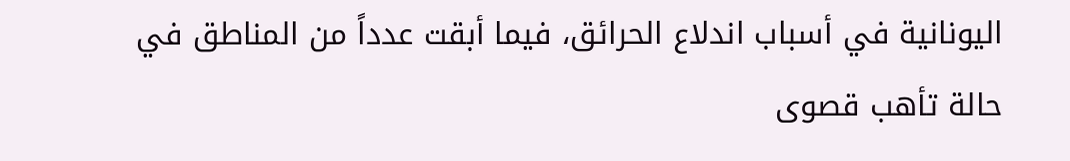اليونانية في أسباب اندلاع الحرائق، فيما أبقت عدداً من المناطق في حالة تأهب قصوى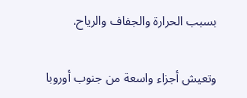بسبب الحرارة والجفاف والرياح.

وتعيش أجزاء واسعة من جنوب أوروبا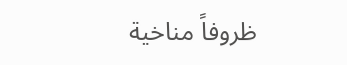ظروفاً مناخية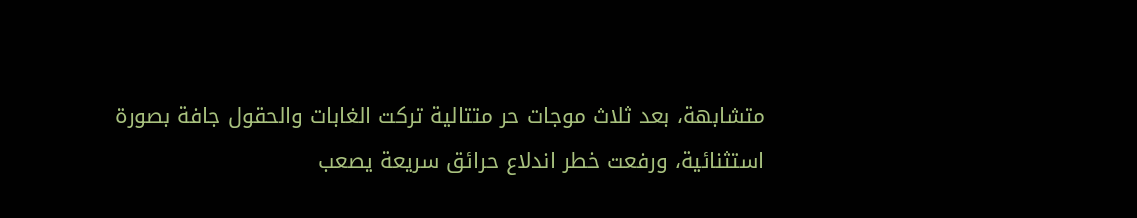متشابهة، بعد ثلاث موجات حر متتالية تركت الغابات والحقول جافة بصورة استثنائية، ورفعت خطر اندلاع حرائق سريعة يصعب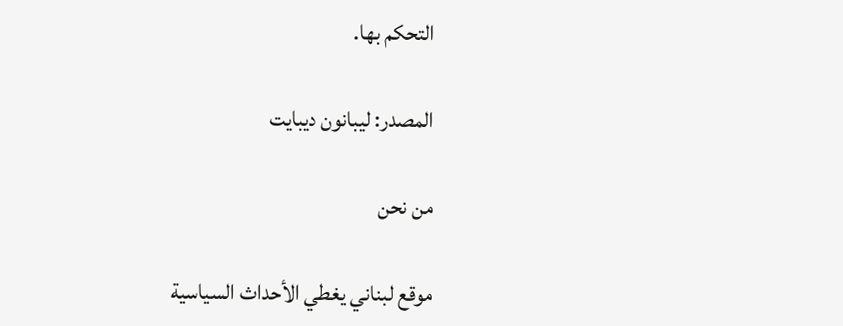التحكم بها.

المصدر: ليبانون ديبايت

من نحن

موقع لبناني يغطي الأحداث السياسية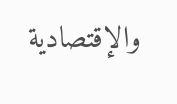والإقتصادية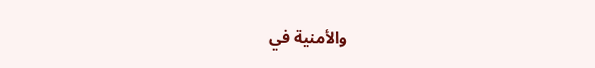والأمنية في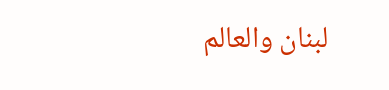لبنان والعالم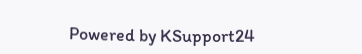Powered by KSupport24